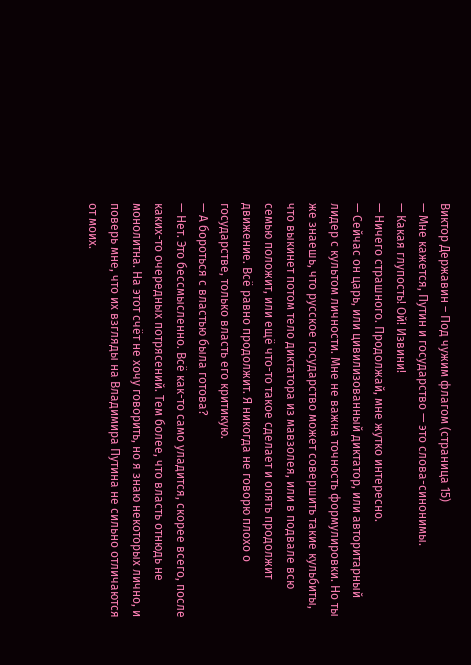Виктор Державин – Под чужим флагом (страница 15)
— Мне кажется, Путин и государство — это слова-синонимы.
— Какая глупость! Ой! Извини!
— Ничего страшного. Продолжай, мне жутко интересно.
— Сейчас он царь, или цивилизованный диктатор, или авторитарный лидер с культом личности. Мне не важна точность формулировки. Но ты же знаешь, что русское государство может совершить такие кульбиты, что выкинет потом тело диктатора из мавзолея, или в подвале всю семью положит, или ещё что-то такое сделает и опять продолжит движение. Всё равно продолжит. Я никогда не говорю плохо о государстве, только власть его критикую.
— А бороться с властью была готова?
— Нет. Это бессмысленно. Всё как-то само уладится, скорее всего, после каких-то очередных потрясений. Тем более, что власть отнюдь не монолитна. На этот счёт не хочу говорить, но я знаю некоторых лично, и поверь мне, что их взгляды на Владимира Путина не сильно отличаются от моих.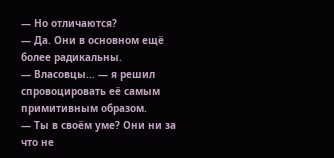— Но отличаются?
— Да. Они в основном ещё более радикальны.
— Власовцы… — я решил спровоцировать её самым примитивным образом.
— Ты в своём уме? Они ни за что не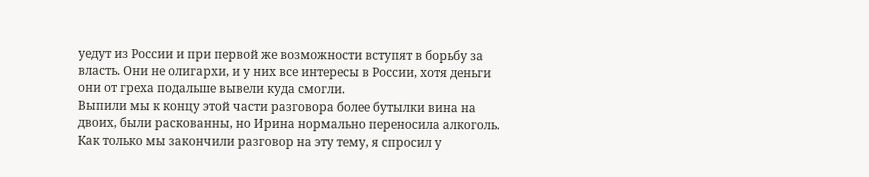уедут из России и при первой же возможности вступят в борьбу за власть. Они не олигархи, и у них все интересы в России, хотя деньги они от греха подальше вывели куда смогли.
Выпили мы к концу этой части разговора более бутылки вина на двоих, были раскованны, но Ирина нормально переносила алкоголь.
Как только мы закончили разговор на эту тему, я спросил у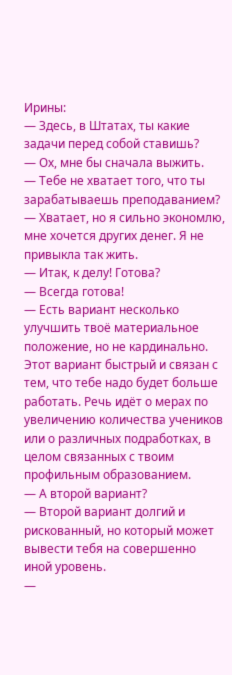Ирины:
— Здесь, в Штатах, ты какие задачи перед собой ставишь?
— Ох, мне бы сначала выжить.
— Тебе не хватает того, что ты зарабатываешь преподаванием?
— Хватает, но я сильно экономлю, мне хочется других денег. Я не привыкла так жить.
— Итак, к делу! Готова?
— Всегда готова!
— Есть вариант несколько улучшить твоё материальное положение, но не кардинально. Этот вариант быстрый и связан с тем, что тебе надо будет больше работать. Речь идёт о мерах по увеличению количества учеников или о различных подработках, в целом связанных с твоим профильным образованием.
— А второй вариант?
— Второй вариант долгий и рискованный, но который может вывести тебя на совершенно иной уровень.
—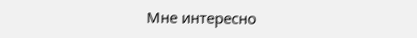Мне интересно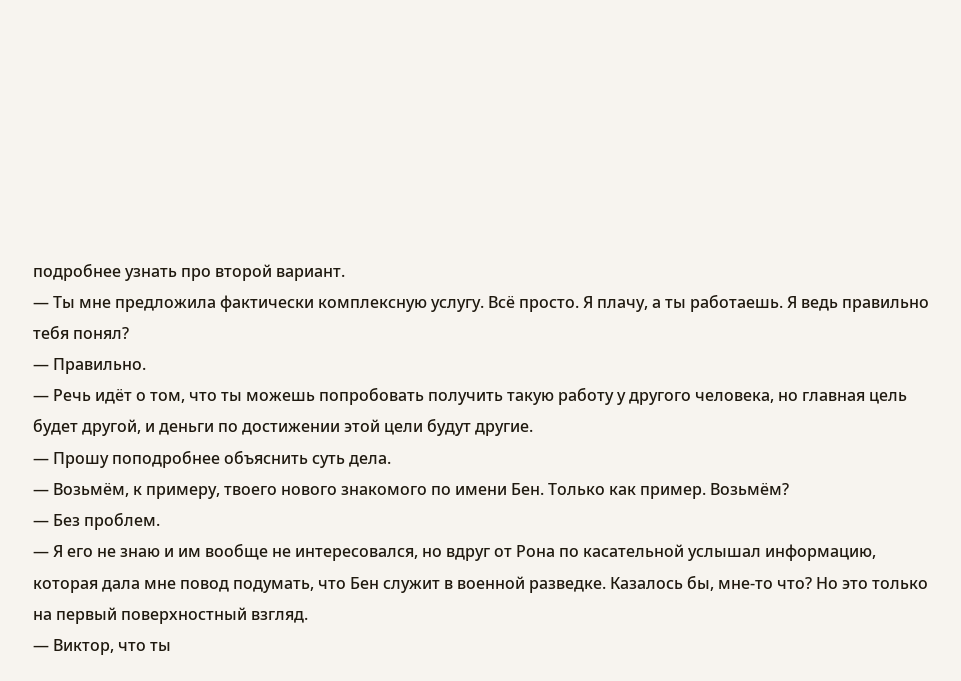подробнее узнать про второй вариант.
— Ты мне предложила фактически комплексную услугу. Всё просто. Я плачу, а ты работаешь. Я ведь правильно тебя понял?
— Правильно.
— Речь идёт о том, что ты можешь попробовать получить такую работу у другого человека, но главная цель будет другой, и деньги по достижении этой цели будут другие.
— Прошу поподробнее объяснить суть дела.
— Возьмём, к примеру, твоего нового знакомого по имени Бен. Только как пример. Возьмём?
— Без проблем.
— Я его не знаю и им вообще не интересовался, но вдруг от Рона по касательной услышал информацию, которая дала мне повод подумать, что Бен служит в военной разведке. Казалось бы, мне-то что? Но это только на первый поверхностный взгляд.
— Виктор, что ты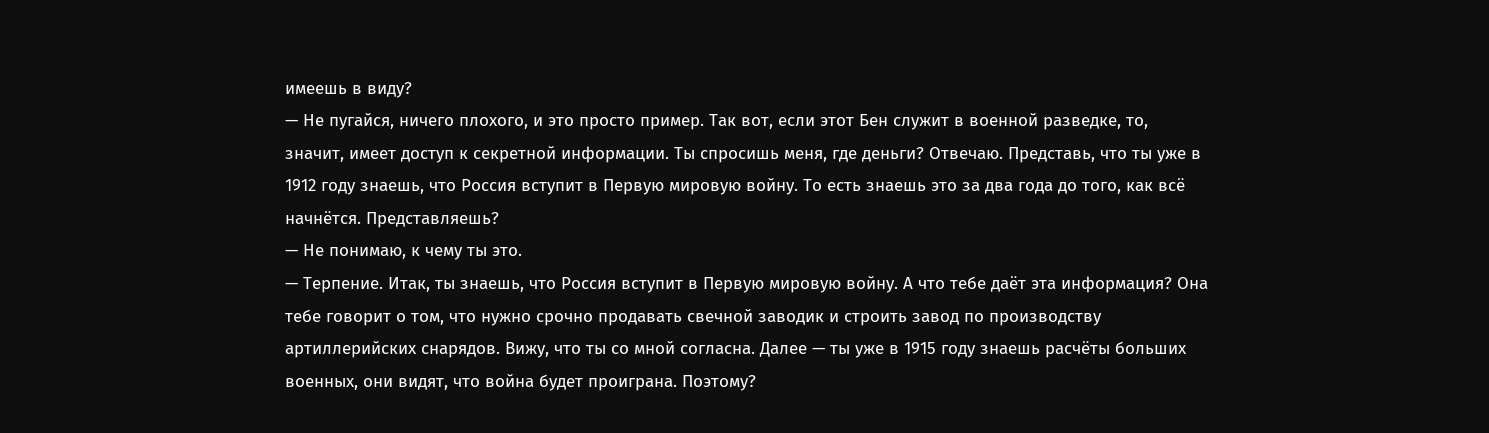имеешь в виду?
— Не пугайся, ничего плохого, и это просто пример. Так вот, если этот Бен служит в военной разведке, то, значит, имеет доступ к секретной информации. Ты спросишь меня, где деньги? Отвечаю. Представь, что ты уже в 1912 году знаешь, что Россия вступит в Первую мировую войну. То есть знаешь это за два года до того, как всё начнётся. Представляешь?
— Не понимаю, к чему ты это.
— Терпение. Итак, ты знаешь, что Россия вступит в Первую мировую войну. А что тебе даёт эта информация? Она тебе говорит о том, что нужно срочно продавать свечной заводик и строить завод по производству артиллерийских снарядов. Вижу, что ты со мной согласна. Далее — ты уже в 1915 году знаешь расчёты больших военных, они видят, что война будет проиграна. Поэтому?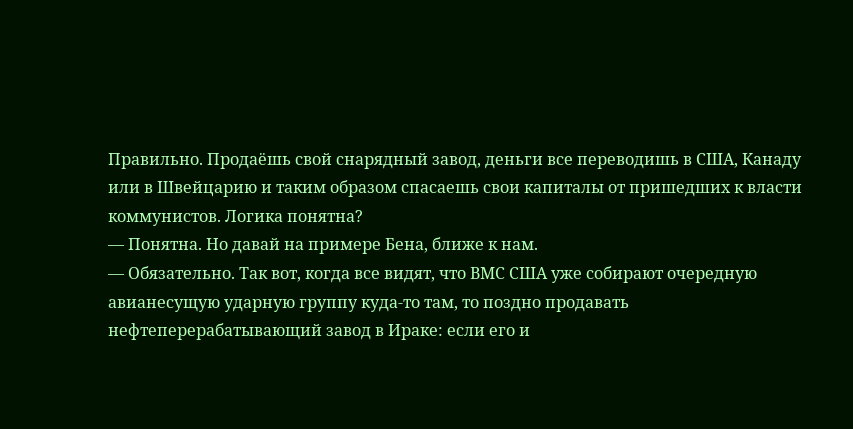Правильно. Продаёшь свой снарядный завод, деньги все переводишь в США, Канаду или в Швейцарию и таким образом спасаешь свои капиталы от пришедших к власти коммунистов. Логика понятна?
— Понятна. Но давай на примере Бена, ближе к нам.
— Обязательно. Так вот, когда все видят, что ВМС США уже собирают очередную авианесущую ударную группу куда-то там, то поздно продавать нефтеперерабатывающий завод в Ираке: если его и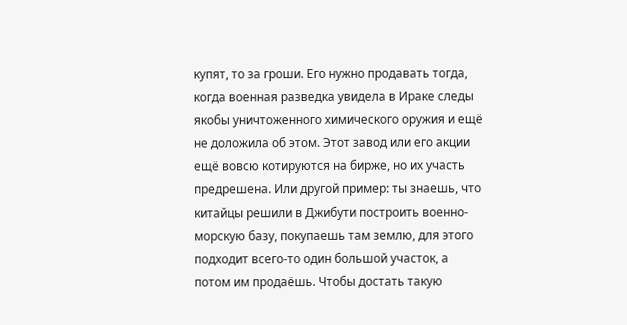купят, то за гроши. Его нужно продавать тогда, когда военная разведка увидела в Ираке следы якобы уничтоженного химического оружия и ещё не доложила об этом. Этот завод или его акции ещё вовсю котируются на бирже, но их участь предрешена. Или другой пример: ты знаешь, что китайцы решили в Джибути построить военно-морскую базу, покупаешь там землю, для этого подходит всего-то один большой участок, а потом им продаёшь. Чтобы достать такую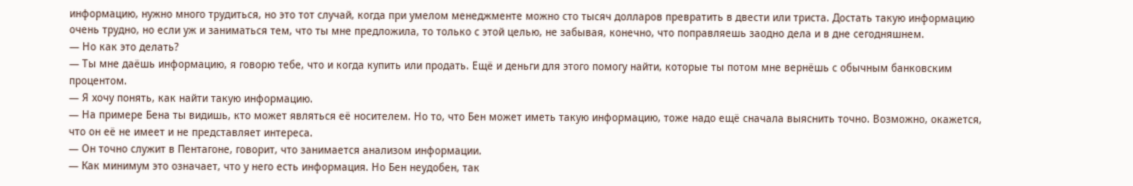информацию, нужно много трудиться, но это тот случай, когда при умелом менеджменте можно сто тысяч долларов превратить в двести или триста. Достать такую информацию очень трудно, но если уж и заниматься тем, что ты мне предложила, то только с этой целью, не забывая, конечно, что поправляешь заодно дела и в дне сегодняшнем.
— Но как это делать?
— Ты мне даёшь информацию, я говорю тебе, что и когда купить или продать. Ещё и деньги для этого помогу найти, которые ты потом мне вернёшь с обычным банковским процентом.
— Я хочу понять, как найти такую информацию.
— На примере Бена ты видишь, кто может являться её носителем. Но то, что Бен может иметь такую информацию, тоже надо ещё сначала выяснить точно. Возможно, окажется, что он её не имеет и не представляет интереса.
— Он точно служит в Пентагоне, говорит, что занимается анализом информации.
— Как минимум это означает, что у него есть информация. Но Бен неудобен, так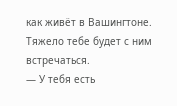как живёт в Вашингтоне. Тяжело тебе будет с ним встречаться.
— У тебя есть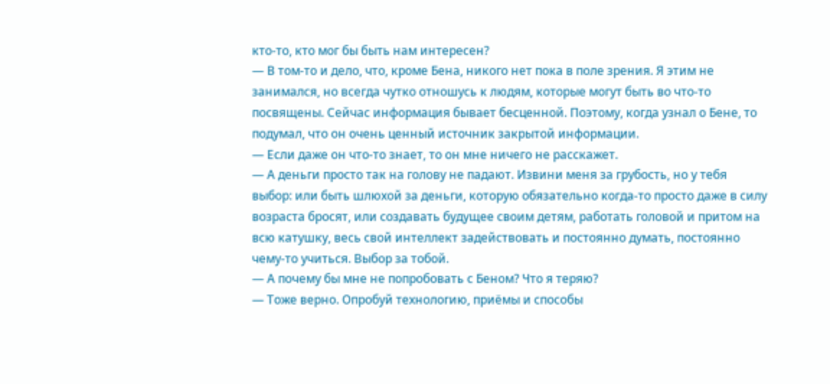кто-то, кто мог бы быть нам интересен?
— В том-то и дело, что, кроме Бена, никого нет пока в поле зрения. Я этим не занимался, но всегда чутко отношусь к людям, которые могут быть во что-то посвящены. Сейчас информация бывает бесценной. Поэтому, когда узнал о Бене, то подумал, что он очень ценный источник закрытой информации.
— Если даже он что-то знает, то он мне ничего не расскажет.
— А деньги просто так на голову не падают. Извини меня за грубость, но у тебя выбор: или быть шлюхой за деньги, которую обязательно когда-то просто даже в силу возраста бросят, или создавать будущее своим детям, работать головой и притом на всю катушку, весь свой интеллект задействовать и постоянно думать, постоянно чему-то учиться. Выбор за тобой.
— А почему бы мне не попробовать с Беном? Что я теряю?
— Тоже верно. Опробуй технологию, приёмы и способы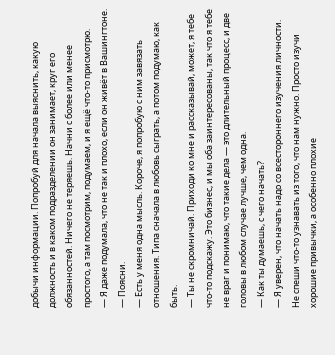добычи информации. Попробуй для начала выяснить, какую должность и в каком подразделении он занимает, круг его обязанностей. Ничего не теряешь. Начни с более или менее простого, а там посмотрим, подумаем, и я ещё что-то присмотрю.
— Я даже подумала, что не так и плохо, если он живёт в Вашингтоне.
— Поясни.
— Есть у меня одна мысль. Короче, я попробую с ним завязать отношения. Типа сначала в любовь сыграть, а потом подумаю, как быть.
— Ты не скромничай. Приходи ко мне и рассказывай, может, я тебе что-то подскажу. Это бизнес, и мы оба заинтересованы, так что я тебе не враг и понимаю, что такие дела — это длительный процесс, и две головы в любом случае лучше, чем одна.
— Как ты думаешь, с чего начать?
— Я уверен, что начать надо со всестороннего изучения личности. Не спеши что-то узнавать из того, что нам нужно. Просто изучи хорошие привычки, а особенно плохие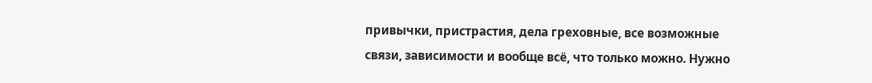привычки, пристрастия, дела греховные, все возможные связи, зависимости и вообще всё, что только можно. Нужно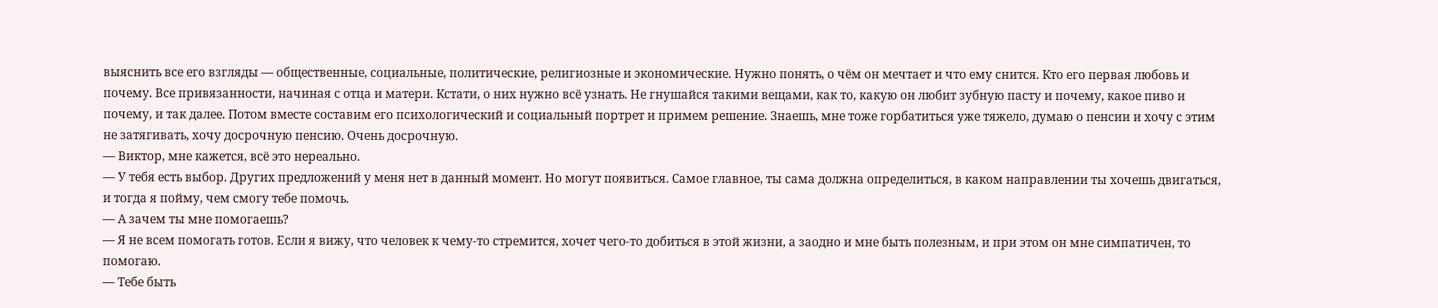выяснить все его взгляды — общественные, социальные, политические, религиозные и экономические. Нужно понять, о чём он мечтает и что ему снится. Кто его первая любовь и почему. Все привязанности, начиная с отца и матери. Кстати, о них нужно всё узнать. Не гнушайся такими вещами, как то, какую он любит зубную пасту и почему, какое пиво и почему, и так далее. Потом вместе составим его психологический и социальный портрет и примем решение. Знаешь, мне тоже горбатиться уже тяжело, думаю о пенсии и хочу с этим не затягивать, хочу досрочную пенсию. Очень досрочную.
— Виктор, мне кажется, всё это нереально.
— У тебя есть выбор. Других предложений у меня нет в данный момент. Но могут появиться. Самое главное, ты сама должна определиться, в каком направлении ты хочешь двигаться, и тогда я пойму, чем смогу тебе помочь.
— А зачем ты мне помогаешь?
— Я не всем помогать готов. Если я вижу, что человек к чему-то стремится, хочет чего-то добиться в этой жизни, а заодно и мне быть полезным, и при этом он мне симпатичен, то помогаю.
— Тебе быть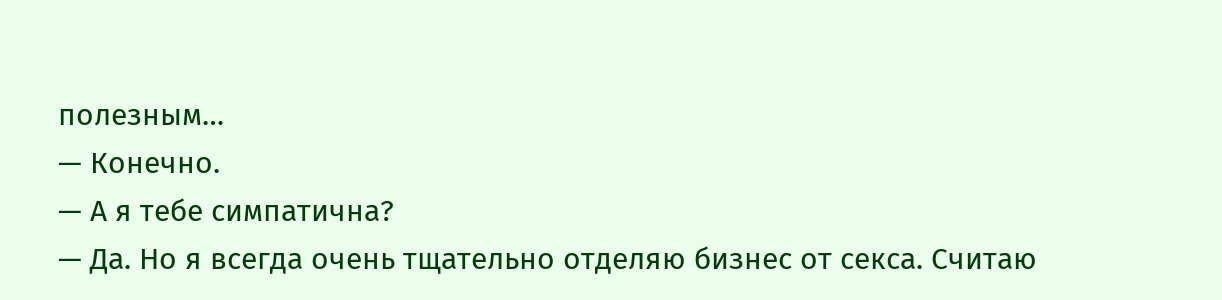полезным…
— Конечно.
— А я тебе симпатична?
— Да. Но я всегда очень тщательно отделяю бизнес от секса. Считаю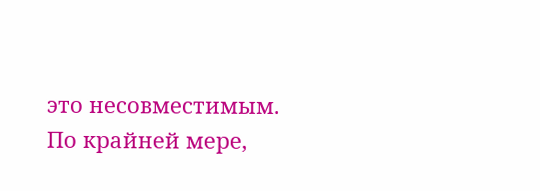это несовместимым. По крайней мере,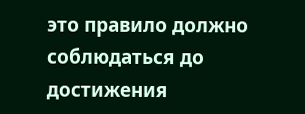это правило должно соблюдаться до достижения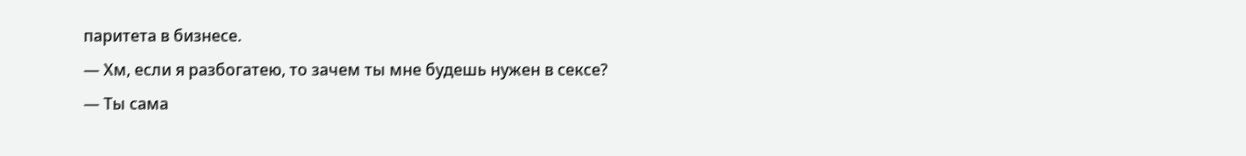паритета в бизнесе.
— Хм, если я разбогатею, то зачем ты мне будешь нужен в сексе?
— Ты сама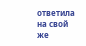ответила на свой же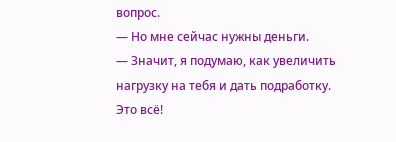вопрос.
— Но мне сейчас нужны деньги.
— Значит, я подумаю, как увеличить нагрузку на тебя и дать подработку. Это всё!